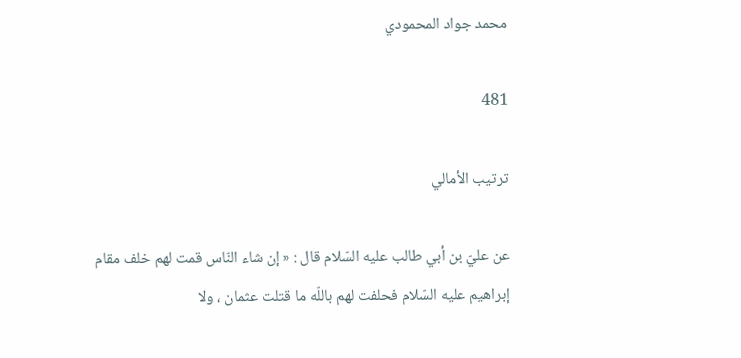محمد جواد المحمودي

481

ترتيب الأمالي

عن عليّ بن أبي طالب عليه السّلام قال : « إن شاء النّاس قمت لهم خلف مقام إبراهيم عليه السّلام فحلفت لهم باللّه ما قتلت عثمان ، ولا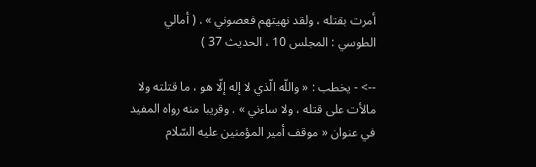أمرت بقتله ، ولقد نهيتهم فعصوني » . ( أمالي الطوسي : المجلس 10 ، الحديث 37 )

--> - يخطب : « واللّه الّذي لا إله إلّا هو ، ما قتلته ولا مالأت على قتله ، ولا ساءني » . وقريبا منه رواه المفيد في عنوان « موقف أمير المؤمنين عليه السّلام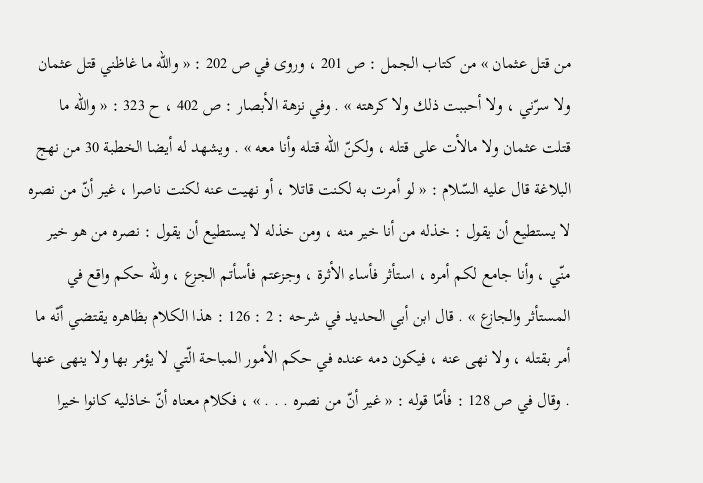من قتل عثمان » من كتاب الجمل : ص 201 ، وروى في ص 202 : « واللّه ما غاظني قتل عثمان ولا سرّني ، ولا أحببت ذلك ولا كرهته » . وفي نزهة الأبصار : ص 402 ، ح 323 : « واللّه ما قتلت عثمان ولا مالأت على قتله ، ولكنّ اللّه قتله وأنا معه » . ويشهد له أيضا الخطبة 30 من نهج البلاغة قال عليه السّلام : « لو أمرت به لكنت قاتلا ، أو نهيت عنه لكنت ناصرا ، غير أنّ من نصره لا يستطيع أن يقول : خذله من أنا خير منه ، ومن خذله لا يستطيع أن يقول : نصره من هو خير منّي ، وأنا جامع لكم أمره ، استأثر فأساء الأثرة ، وجزعتم فأسأتم الجزع ، وللّه حكم واقع في المستأثر والجازع » . قال ابن أبي الحديد في شرحه : 2 : 126 : هذا الكلام بظاهره يقتضي أنّه ما أمر بقتله ، ولا نهى عنه ، فيكون دمه عنده في حكم الأمور المباحة الّتي لا يؤمر بها ولا ينهى عنها . وقال في ص 128 : فأمّا قوله : « غير أنّ من نصره . . . » ، فكلام معناه أنّ خاذليه كانوا خيرا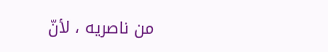من ناصريه ، لأنّ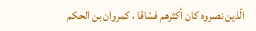الّذين نصروه كان أكثرهم فسّاقا ، كمروان بن الحكم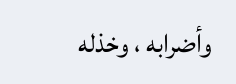وأضرابه ، وخذله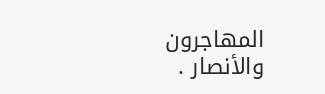المهاجرون والأنصار .